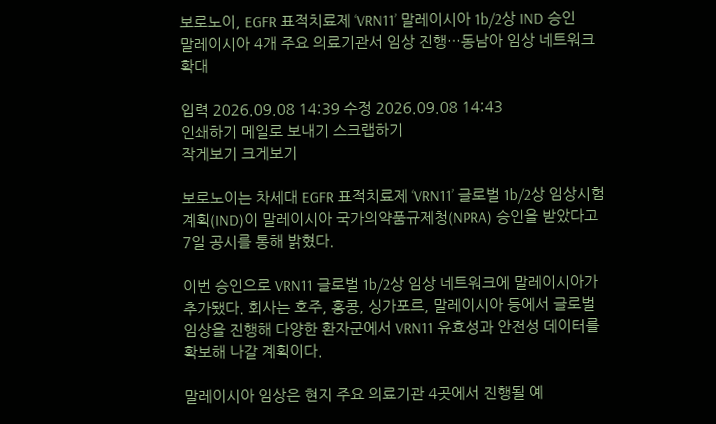보로노이, EGFR 표적치료제 ‘VRN11’ 말레이시아 1b/2상 IND 승인
말레이시아 4개 주요 의료기관서 임상 진행…동남아 임상 네트워크 확대

입력 2026.09.08 14:39 수정 2026.09.08 14:43
인쇄하기 메일로 보내기 스크랩하기
작게보기 크게보기

보로노이는 차세대 EGFR 표적치료제 ‘VRN11’ 글로벌 1b/2상 임상시험계획(IND)이 말레이시아 국가의약품규제청(NPRA) 승인을 받았다고  7일 공시를 통해 밝혔다.

이번 승인으로 VRN11 글로벌 1b/2상 임상 네트워크에 말레이시아가 추가됐다. 회사는 호주, 홍콩, 싱가포르, 말레이시아 등에서 글로벌 임상을 진행해 다양한 환자군에서 VRN11 유효성과 안전성 데이터를 확보해 나갈 계획이다.

말레이시아 임상은 현지 주요 의료기관 4곳에서 진행될 예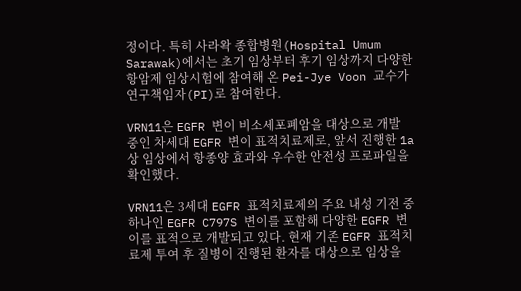정이다. 특히 사라왁 종합병원(Hospital Umum Sarawak)에서는 초기 임상부터 후기 임상까지 다양한 항암제 임상시험에 참여해 온 Pei-Jye Voon 교수가 연구책임자(PI)로 참여한다.

VRN11은 EGFR 변이 비소세포폐암을 대상으로 개발 중인 차세대 EGFR 변이 표적치료제로, 앞서 진행한 1a상 임상에서 항종양 효과와 우수한 안전성 프로파일을 확인했다.

VRN11은 3세대 EGFR 표적치료제의 주요 내성 기전 중 하나인 EGFR C797S 변이를 포함해 다양한 EGFR 변이를 표적으로 개발되고 있다. 현재 기존 EGFR 표적치료제 투여 후 질병이 진행된 환자를 대상으로 임상을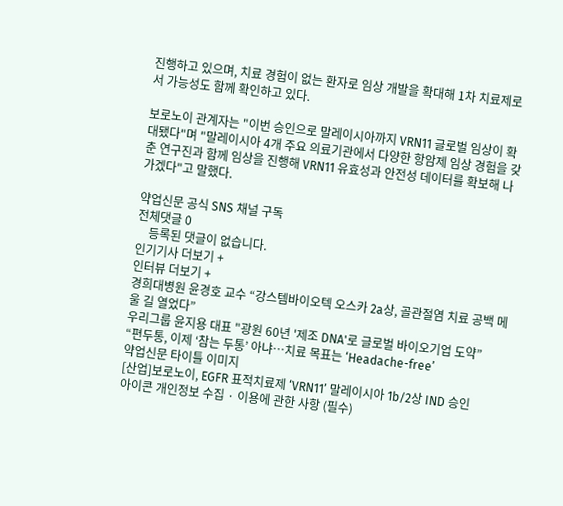진행하고 있으며, 치료 경험이 없는 환자로 임상 개발을 확대해 1차 치료제로서 가능성도 함께 확인하고 있다.

보로노이 관계자는 "이번 승인으로 말레이시아까지 VRN11 글로벌 임상이 확대됐다"며 "말레이시아 4개 주요 의료기관에서 다양한 항암제 임상 경험을 갖춘 연구진과 함께 임상을 진행해 VRN11 유효성과 안전성 데이터를 확보해 나가겠다"고 말했다.

약업신문 공식 SNS 채널 구독
전체댓글 0
    등록된 댓글이 없습니다.
인기기사 더보기 +
인터뷰 더보기 +
경희대병원 윤경호 교수 “강스템바이오텍 오스카 2a상, 골관절염 치료 공백 메울 길 열었다”
우리그룹 윤지용 대표 "광원 60년 '제조 DNA'로 글로벌 바이오기업 도약”
“편두통, 이제 ‘참는 두통’ 아냐…치료 목표는 ‘Headache-free’
약업신문 타이틀 이미지
[산업]보로노이, EGFR 표적치료제 ‘VRN11’ 말레이시아 1b/2상 IND 승인
아이콘 개인정보 수집 · 이용에 관한 사항 (필수)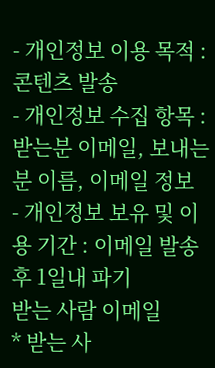- 개인정보 이용 목적 : 콘텐츠 발송
- 개인정보 수집 항목 : 받는분 이메일, 보내는 분 이름, 이메일 정보
- 개인정보 보유 및 이용 기간 : 이메일 발송 후 1일내 파기
받는 사람 이메일
* 받는 사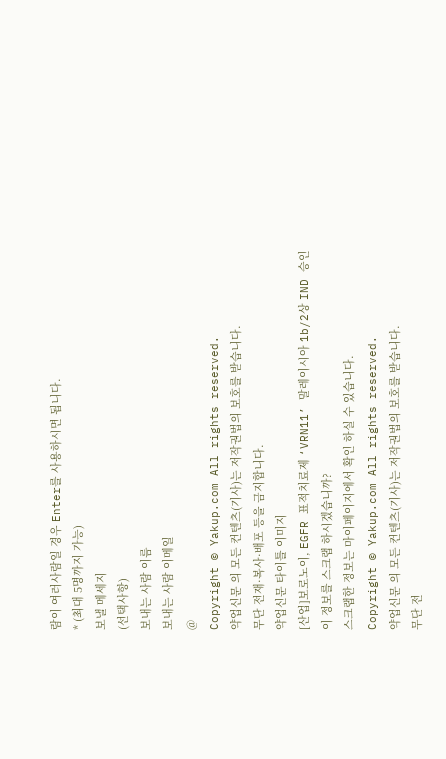람이 여러사람일 경우 Enter를 사용하시면 됩니다.
* (최대 5명까지 가능)
보낼 메세지
(선택사항)
보내는 사람 이름
보내는 사람 이메일
@
Copyright © Yakup.com All rights reserved.
약업신문 의 모든 컨텐츠(기사)는 저작권법의 보호를 받습니다.
무단 전재·복사·배포 등을 금지합니다.
약업신문 타이틀 이미지
[산업]보로노이, EGFR 표적치료제 ‘VRN11’ 말레이시아 1b/2상 IND 승인
이 정보를 스크랩 하시겠습니까?
스크랩한 정보는 마이페이지에서 확인 하실 수 있습니다.
Copyright © Yakup.com All rights reserved.
약업신문 의 모든 컨텐츠(기사)는 저작권법의 보호를 받습니다.
무단 전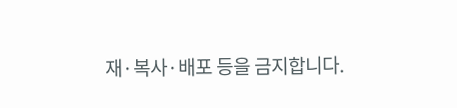재·복사·배포 등을 금지합니다.